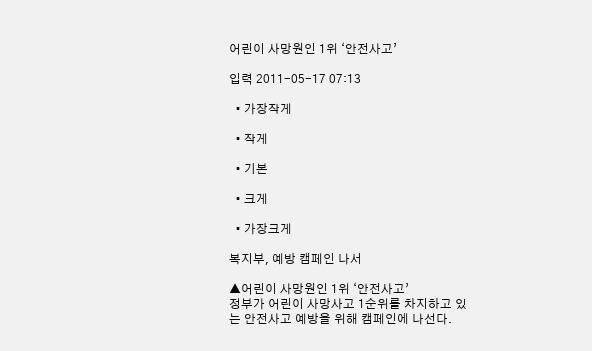어린이 사망원인 1위 ‘안전사고’

입력 2011-05-17 07:13

  • 가장작게

  • 작게

  • 기본

  • 크게

  • 가장크게

복지부, 예방 캠페인 나서

▲어린이 사망원인 1위 ‘안전사고’
정부가 어린이 사망사고 1순위를 차지하고 있는 안전사고 예방을 위해 캠페인에 나선다.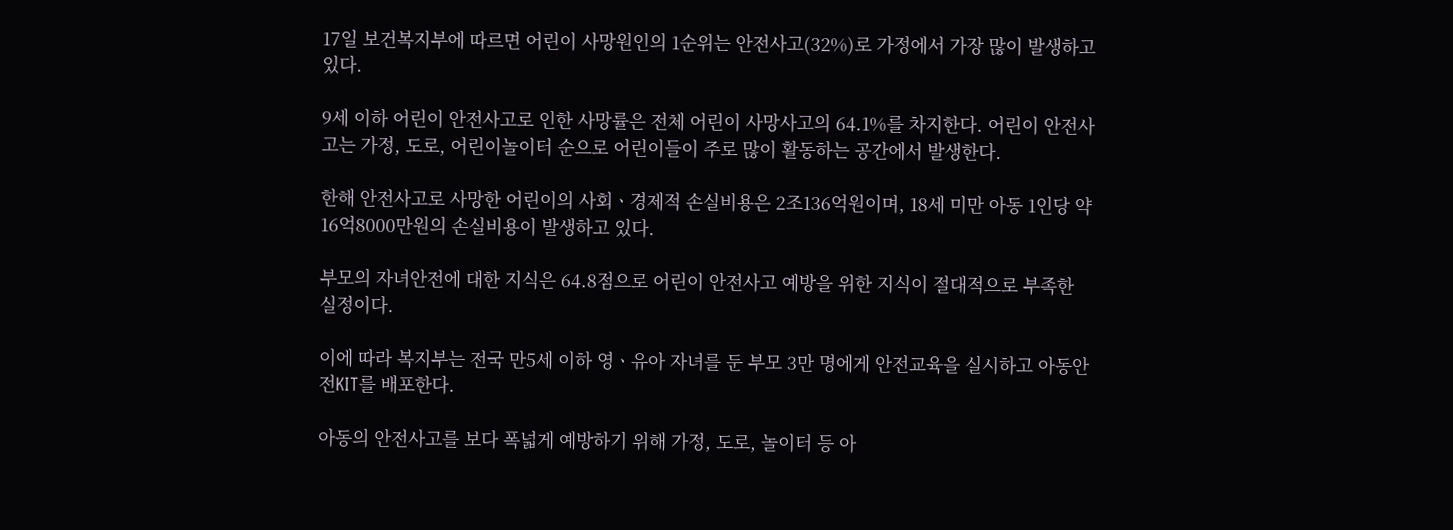17일 보건복지부에 따르면 어린이 사망원인의 1순위는 안전사고(32%)로 가정에서 가장 많이 발생하고 있다.

9세 이하 어린이 안전사고로 인한 사망률은 전체 어린이 사망사고의 64.1%를 차지한다. 어린이 안전사고는 가정, 도로, 어린이놀이터 순으로 어린이들이 주로 많이 활동하는 공간에서 발생한다.

한해 안전사고로 사망한 어린이의 사회ㆍ경제적 손실비용은 2조136억원이며, 18세 미만 아동 1인당 약 16억8000만원의 손실비용이 발생하고 있다.

부모의 자녀안전에 대한 지식은 64.8점으로 어린이 안전사고 예방을 위한 지식이 절대적으로 부족한 실정이다.

이에 따라 복지부는 전국 만5세 이하 영ㆍ유아 자녀를 둔 부모 3만 명에게 안전교육을 실시하고 아동안전KIT를 배포한다.

아동의 안전사고를 보다 폭넓게 예방하기 위해 가정, 도로, 놀이터 등 아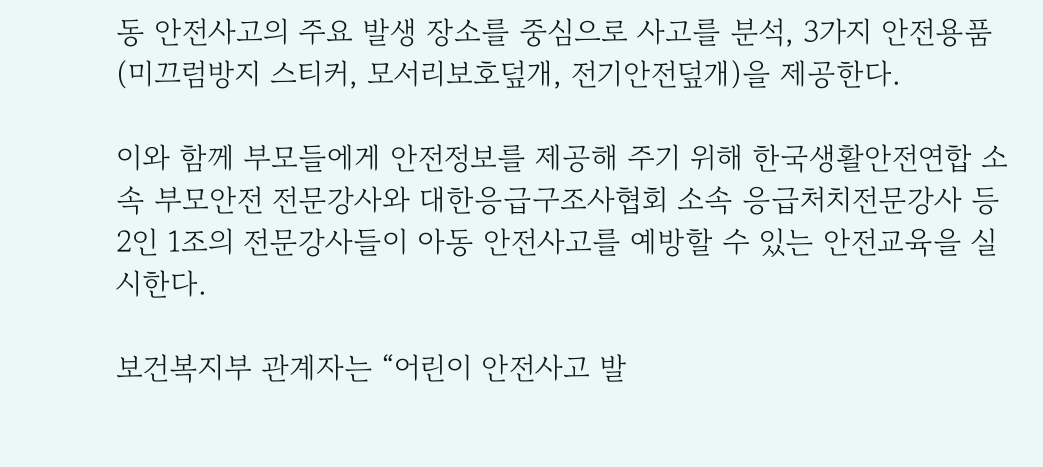동 안전사고의 주요 발생 장소를 중심으로 사고를 분석, 3가지 안전용품(미끄럼방지 스티커, 모서리보호덮개, 전기안전덮개)을 제공한다.

이와 함께 부모들에게 안전정보를 제공해 주기 위해 한국생활안전연합 소속 부모안전 전문강사와 대한응급구조사협회 소속 응급처치전문강사 등 2인 1조의 전문강사들이 아동 안전사고를 예방할 수 있는 안전교육을 실시한다.

보건복지부 관계자는 “어린이 안전사고 발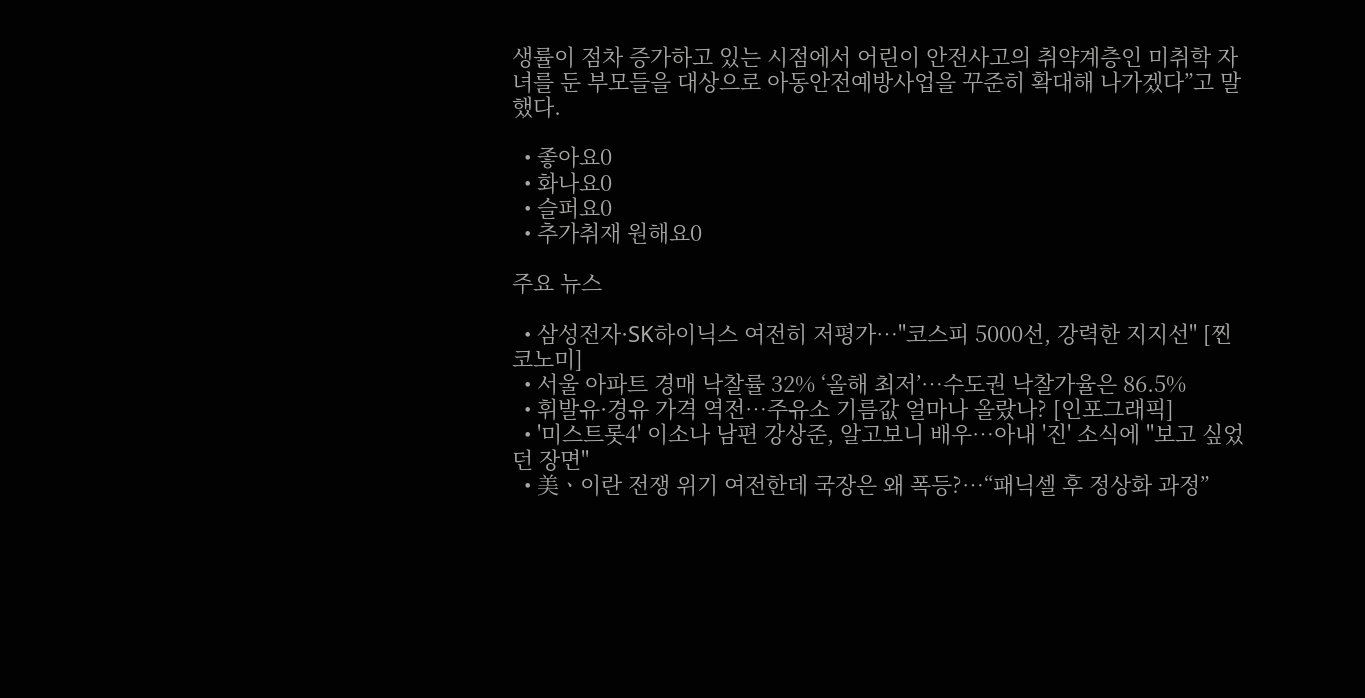생률이 점차 증가하고 있는 시점에서 어린이 안전사고의 취약계층인 미취학 자녀를 둔 부모들을 대상으로 아동안전예방사업을 꾸준히 확대해 나가겠다”고 말했다.

  • 좋아요0
  • 화나요0
  • 슬퍼요0
  • 추가취재 원해요0

주요 뉴스

  • 삼성전자·SK하이닉스 여전히 저평가…"코스피 5000선, 강력한 지지선" [찐코노미]
  • 서울 아파트 경매 낙찰률 32% ‘올해 최저’⋯수도권 낙찰가율은 86.5%
  • 휘발유·경유 가격 역전…주유소 기름값 얼마나 올랐나? [인포그래픽]
  • '미스트롯4' 이소나 남편 강상준, 알고보니 배우⋯아내 '진' 소식에 "보고 싶었던 장면"
  • 美ㆍ이란 전쟁 위기 여전한데 국장은 왜 폭등?⋯“패닉셀 후 정상화 과정”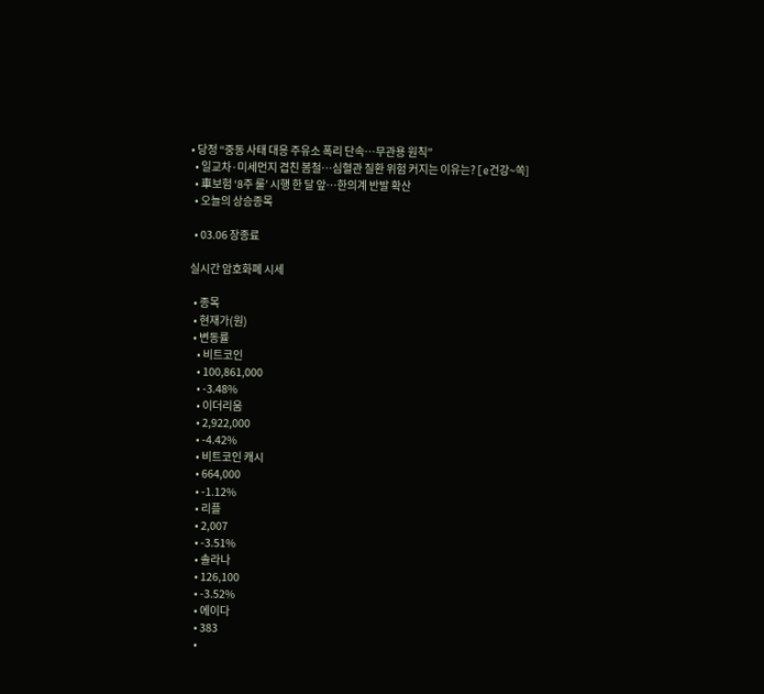• 당정 “중동 사태 대응 주유소 폭리 단속…무관용 원칙”
  • 일교차·미세먼지 겹친 봄철…심혈관 질환 위험 커지는 이유는? [e건강~쏙]
  • 車보험 ‘8주 룰’ 시행 한 달 앞…한의계 반발 확산
  • 오늘의 상승종목

  • 03.06 장종료

실시간 암호화폐 시세

  • 종목
  • 현재가(원)
  • 변동률
    • 비트코인
    • 100,861,000
    • -3.48%
    • 이더리움
    • 2,922,000
    • -4.42%
    • 비트코인 캐시
    • 664,000
    • -1.12%
    • 리플
    • 2,007
    • -3.51%
    • 솔라나
    • 126,100
    • -3.52%
    • 에이다
    • 383
    •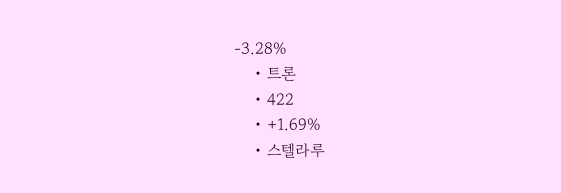-3.28%
    • 트론
    • 422
    • +1.69%
    • 스텔라루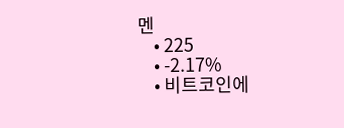멘
    • 225
    • -2.17%
    • 비트코인에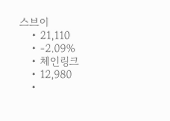스브이
    • 21,110
    • -2.09%
    • 체인링크
    • 12,980
    •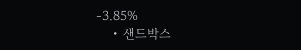-3.85%
    • 샌드박스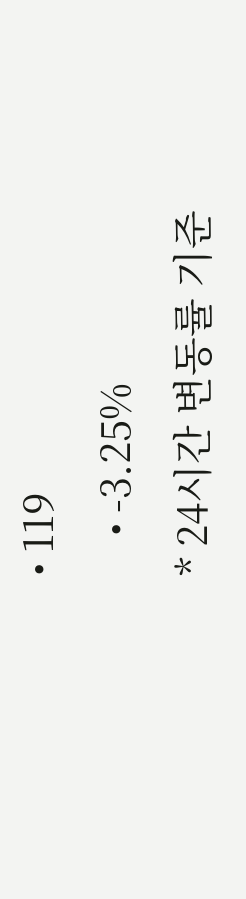• 119
    • -3.25%
* 24시간 변동률 기준